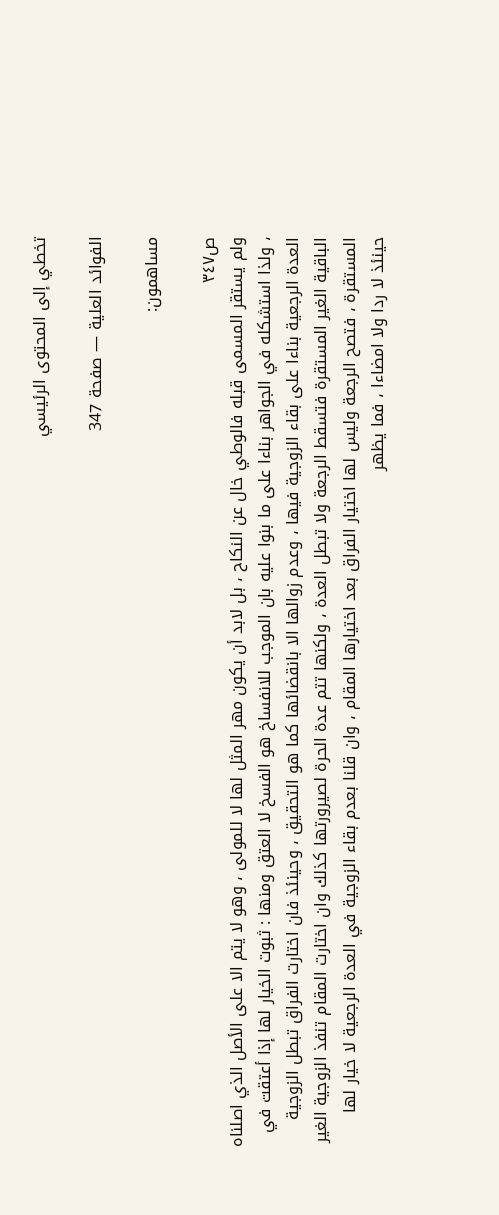تخطي إلى المحتوى الرئيسي

الفوائد العلية — صفحة 347

مساهمون:

ص٣٤٧
ولم يستقر المسمى قبله فالوطي خال عن النكاح ، بل لابد أن يكون مهر المثل لها لا للمولى ، وهو لا يتم الا على الأصل الذي اصلناه ، ولذا استشكله في الجواهر بناءا على ما بنوا عليه بان الموجب للانفساخ هو الفسخ لا العتق ومنها : ثبوت الخيار لها إذا أعتقت في العدة الرجعية بناءا على بقاء الزوجية فيها ، وعدم زوالها الا بانقضائها كما هو التحقيق ، وحينئذ فان اختارت الفراق تبطل الزوجية الباقية الغير المستقرة فتسقط الرجعة ولا تبطل العدة ، ولكنها تتم عدة الحرة لصيرورتها كذلك وان اختارت المقام تنفذ الزوجية الغير المستقرة ، فتصح الرجعة وليس لها اختيار الفراق بعد اختيارها المقام ، وان قلنا بعدم بقاء الزوجية في العدة الرجعية لا خيار لها حينئذ لا ردا ولا امضاءا ، فما يظهر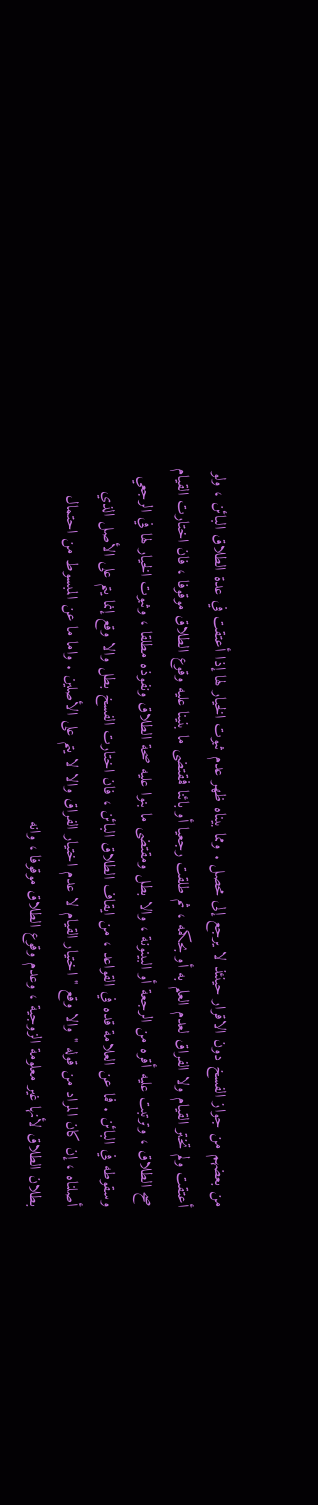من بعضهم من جواز الفسخ دون الاقرار حينئذ لا يرجع إلى محصل . ومما بيناه ظهر عدم ثبوت الخيار لها إذا أعتقت في عدة الطلاق البائن ، ولو أعتقت ولم تختر القيام ولا الفراق لعدم العلم به أو بحكمه ، ثم طلقت رجعيا أو بائنا فمقتضى ما بنينا عليه وقوع الطلاق موقوفا ، فان اختارت القيام صح الطلاق ، وترتبت عليه أقره من الرجعة أو البينونة ، والا بطل ومقتضى ما بنوا عليه صحة الطلاق ونفوذه مطلقا ، وثبوت الخيار لها في الرجعي وسقوطه في البائن . فما عن العلامة قده في القواعد ، من ايقاف الطلاق البائن ، فان اختارت الفسخ بطل والا وقع إنما يتم على الأصل الذي أصلناه ، إن كان المراد من قوله " والا وقع " اختيار القيام لا عدم اختيار الفراق والا لا يتم على الأصلين . واما ما عن المبسوط من احتمال بطلان الطلاق لأنها غير معلومة الزوجية ، وعدم وقوع الطلاق موقوفا ، وانه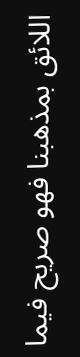اللائق بمذهبنا فهو صريح فيما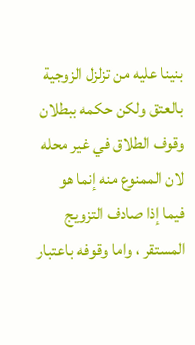بنينا عليه من تزلزل الزوجية بالعتق ولكن حكمه ببطلان وقوف الطلاق في غير محله لان الممنوع منه إنما هو فيما إذا صادف التزويج المستقر ، واما وقوفه باعتبار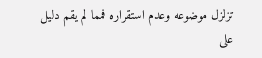تزلزل موضوعه وعدم استقراره فمما لم يقم دليل على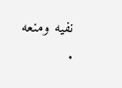نفيه ومنعه .